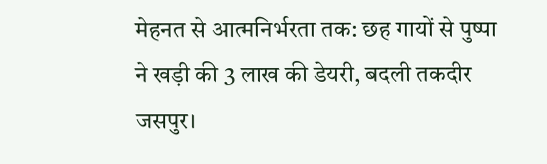मेहनत से आत्मनिर्भरता तक: छह गायों से पुष्पा ने खड़ी की 3 लाख की डेयरी, बदली तकदीर
जसपुर।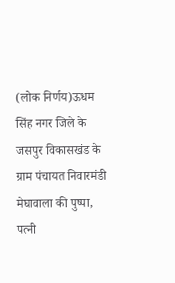(लोक निर्णय)ऊधम सिंह नगर जिले के जसपुर विकासखंड के ग्राम पंचायत निवारमंडी मेघावाला की पुष्पा, पत्नी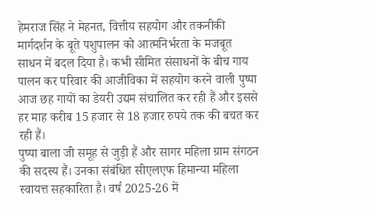हेमराज सिंह ने मेहनत, वित्तीय सहयोग और तकनीकी मार्गदर्शन के बूते पशुपालन को आत्मनिर्भरता के मजबूत साधन में बदल दिया है। कभी सीमित संसाधनों के बीच गाय पालन कर परिवार की आजीविका में सहयोग करने वाली पुष्पा आज छह गायों का डेयरी उद्यम संचालित कर रही हैं और इससे हर माह करीब 15 हजार से 18 हजार रुपये तक की बचत कर रही हैं।
पुष्पा बाला जी समूह से जुड़ी हैं और सागर महिला ग्राम संगठन की सदस्य हैं। उनका संबंधित सीएलएफ हिमान्या महिला स्वायत्त सहकारिता है। वर्ष 2025-26 में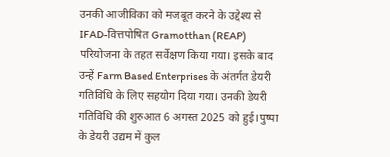उनकी आजीविका को मजबूत करने के उद्देश्य से IFAD-वित्तपोषित Gramotthan (REAP) परियोजना के तहत सर्वेक्षण किया गया। इसके बाद उन्हें Farm Based Enterprises के अंतर्गत डेयरी गतिविधि के लिए सहयोग दिया गया। उनकी डेयरी गतिविधि की शुरुआत 6 अगस्त 2025 को हुई।पुष्पा के डेयरी उद्यम में कुल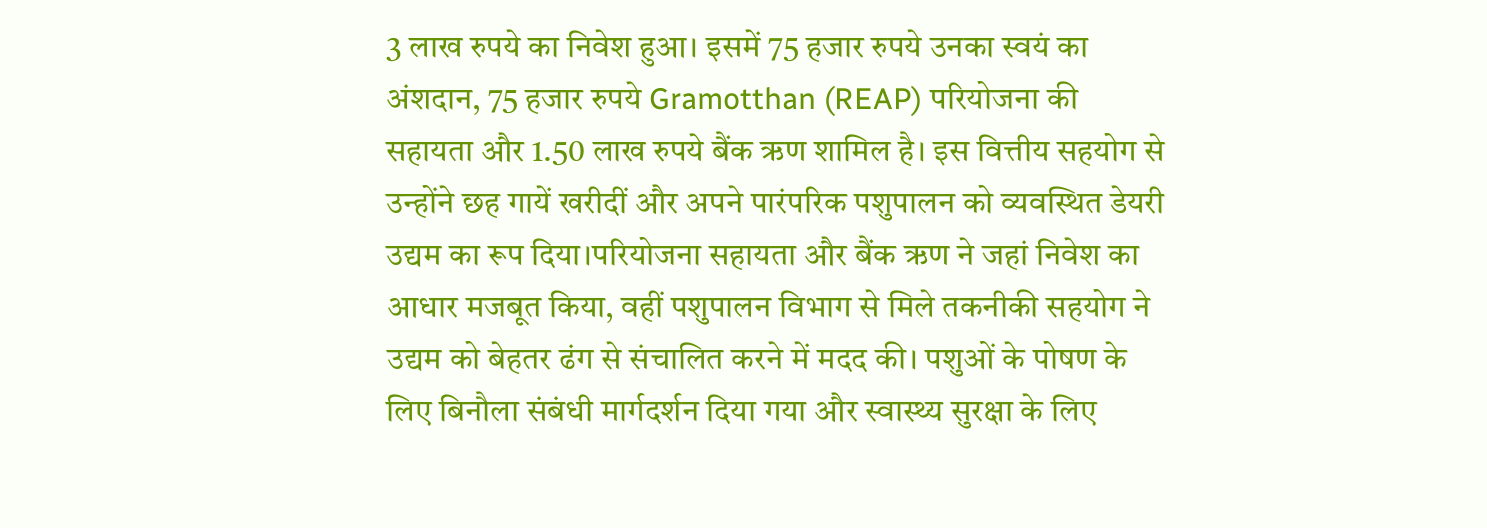3 लाख रुपये का निवेश हुआ। इसमें 75 हजार रुपये उनका स्वयं का अंशदान, 75 हजार रुपये Gramotthan (REAP) परियोजना की सहायता और 1.50 लाख रुपये बैंक ऋण शामिल है। इस वित्तीय सहयोग से उन्होंने छह गायें खरीदीं और अपने पारंपरिक पशुपालन को व्यवस्थित डेयरी उद्यम का रूप दिया।परियोजना सहायता और बैंक ऋण ने जहां निवेश का आधार मजबूत किया, वहीं पशुपालन विभाग से मिले तकनीकी सहयोग ने उद्यम को बेहतर ढंग से संचालित करने में मदद की। पशुओं के पोषण के लिए बिनौला संबंधी मार्गदर्शन दिया गया और स्वास्थ्य सुरक्षा के लिए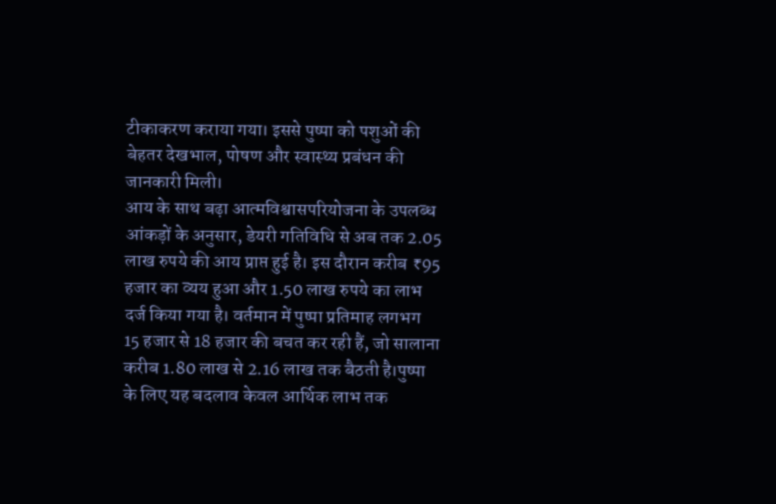टीकाकरण कराया गया। इससे पुष्पा को पशुओं की बेहतर देखभाल, पोषण और स्वास्थ्य प्रबंधन की जानकारी मिली।
आय के साथ बढ़ा आत्मविश्वासपरियोजना के उपलब्ध आंकड़ों के अनुसार, डेयरी गतिविधि से अब तक 2.05 लाख रुपये की आय प्राप्त हुई है। इस दौरान करीब ₹95 हजार का व्यय हुआ और 1.50 लाख रुपये का लाभ दर्ज किया गया है। वर्तमान में पुष्पा प्रतिमाह लगभग 15 हजार से 18 हजार की बचत कर रही हैं, जो सालाना करीब 1.80 लाख से 2.16 लाख तक बैठती है।पुष्पा के लिए यह बदलाव केवल आर्थिक लाभ तक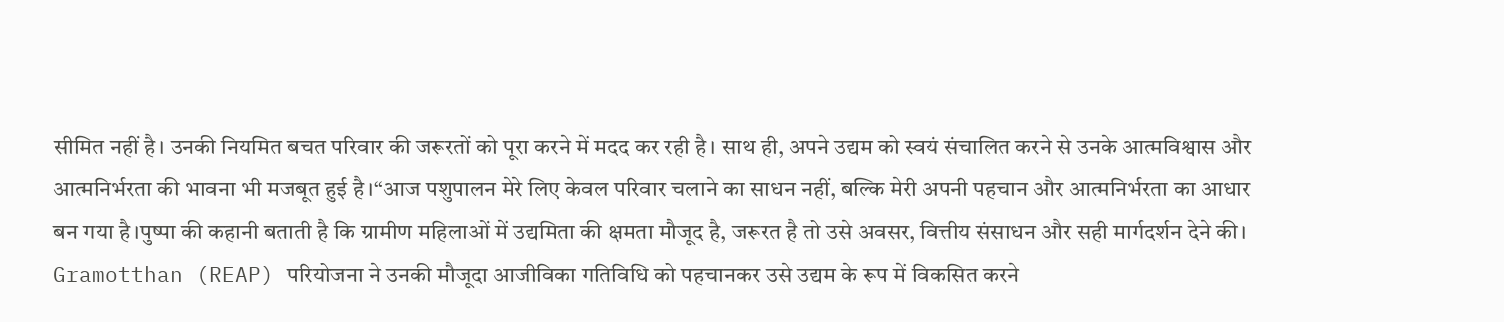सीमित नहीं है। उनकी नियमित बचत परिवार की जरूरतों को पूरा करने में मदद कर रही है। साथ ही, अपने उद्यम को स्वयं संचालित करने से उनके आत्मविश्वास और आत्मनिर्भरता की भावना भी मजबूत हुई है।“आज पशुपालन मेरे लिए केवल परिवार चलाने का साधन नहीं, बल्कि मेरी अपनी पहचान और आत्मनिर्भरता का आधार बन गया है।पुष्पा की कहानी बताती है कि ग्रामीण महिलाओं में उद्यमिता की क्षमता मौजूद है, जरूरत है तो उसे अवसर, वित्तीय संसाधन और सही मार्गदर्शन देने की। Gramotthan (REAP) परियोजना ने उनकी मौजूदा आजीविका गतिविधि को पहचानकर उसे उद्यम के रूप में विकसित करने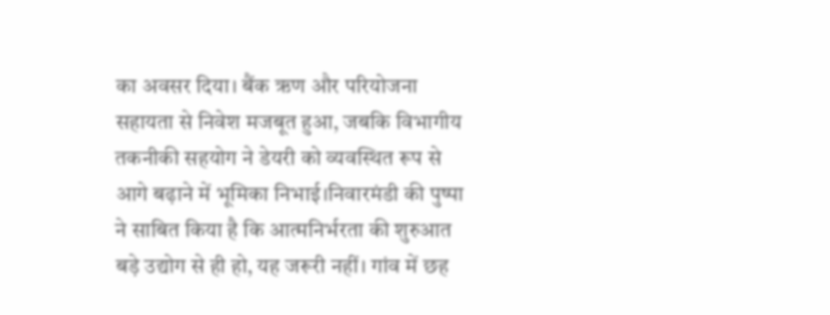का अवसर दिया। बैंक ऋण और परियोजना सहायता से निवेश मजबूत हुआ, जबकि विभागीय तकनीकी सहयोग ने डेयरी को व्यवस्थित रूप से आगे बढ़ाने में भूमिका निभाई।निवारमंडी की पुष्पा ने साबित किया है कि आत्मनिर्भरता की शुरुआत बड़े उद्योग से ही हो, यह जरूरी नहीं। गांव में छह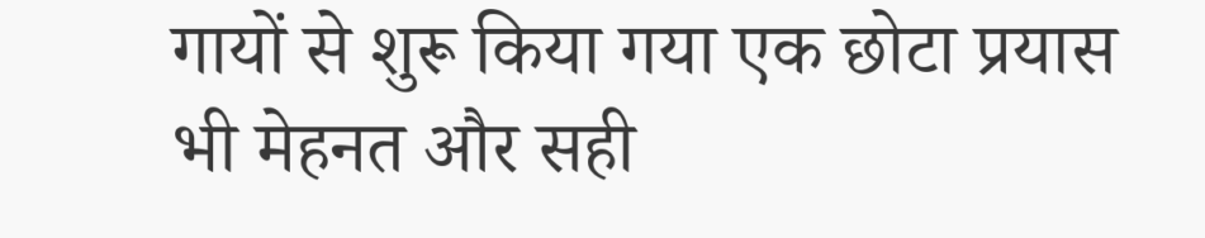गायों से शुरू किया गया एक छोटा प्रयास भी मेहनत और सही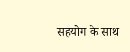सहयोग के साथ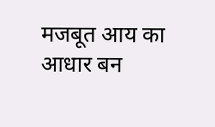मजबूत आय का आधार बन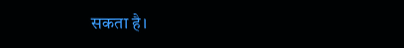सकता है।